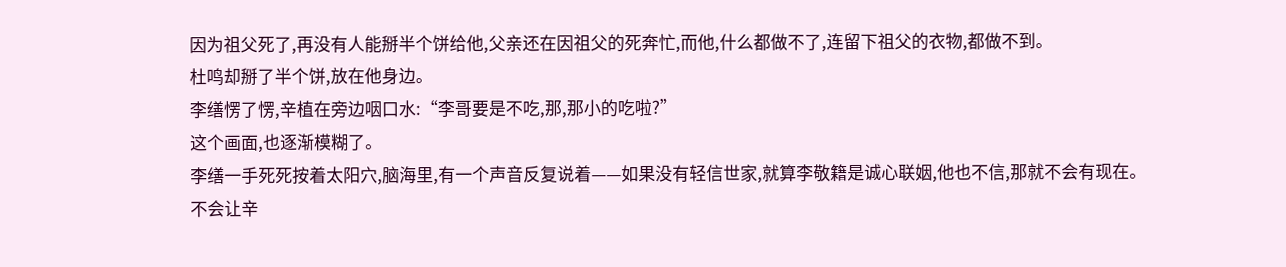因为祖父死了,再没有人能掰半个饼给他,父亲还在因祖父的死奔忙,而他,什么都做不了,连留下祖父的衣物,都做不到。
杜鸣却掰了半个饼,放在他身边。
李缮愣了愣,辛植在旁边咽口水:“李哥要是不吃,那,那小的吃啦?”
这个画面,也逐渐模糊了。
李缮一手死死按着太阳穴,脑海里,有一个声音反复说着——如果没有轻信世家,就算李敬籍是诚心联姻,他也不信,那就不会有现在。
不会让辛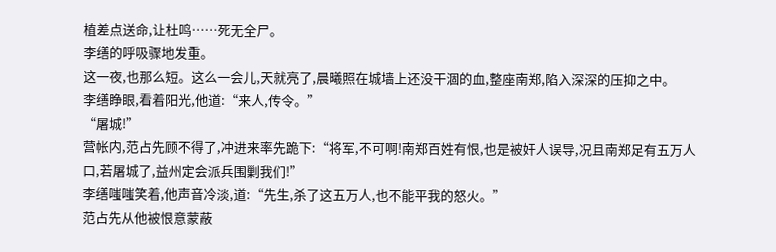植差点送命,让杜鸣……死无全尸。
李缮的呼吸骤地发重。
这一夜,也那么短。这么一会儿,天就亮了,晨曦照在城墙上还没干涸的血,整座南郑,陷入深深的压抑之中。
李缮睁眼,看着阳光,他道:“来人,传令。”
“屠城!”
营帐内,范占先顾不得了,冲进来率先跪下:“将军,不可啊!南郑百姓有恨,也是被奸人误导,况且南郑足有五万人口,若屠城了,益州定会派兵围剿我们!”
李缮嗤嗤笑着,他声音冷淡,道:“先生,杀了这五万人,也不能平我的怒火。”
范占先从他被恨意蒙蔽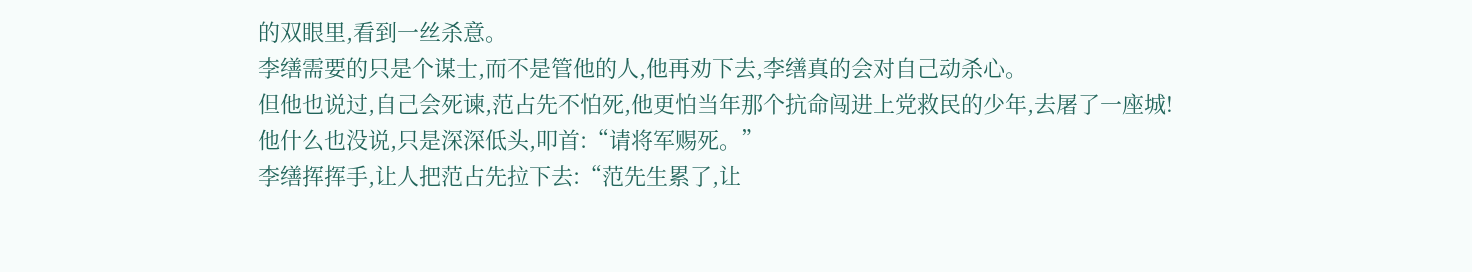的双眼里,看到一丝杀意。
李缮需要的只是个谋士,而不是管他的人,他再劝下去,李缮真的会对自己动杀心。
但他也说过,自己会死谏,范占先不怕死,他更怕当年那个抗命闯进上党救民的少年,去屠了一座城!
他什么也没说,只是深深低头,叩首:“请将军赐死。”
李缮挥挥手,让人把范占先拉下去:“范先生累了,让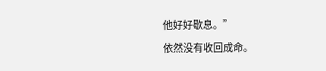他好好歇息。”
依然没有收回成命。